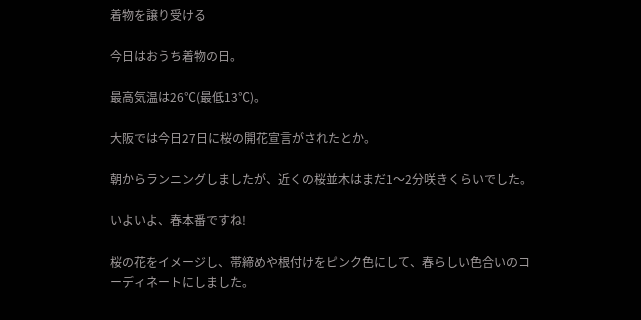着物を譲り受ける

今日はおうち着物の日。

最高気温は26℃(最低13℃)。

大阪では今日27日に桜の開花宣言がされたとか。

朝からランニングしましたが、近くの桜並木はまだ1〜2分咲きくらいでした。

いよいよ、春本番ですね!

桜の花をイメージし、帯締めや根付けをピンク色にして、春らしい色合いのコーディネートにしました。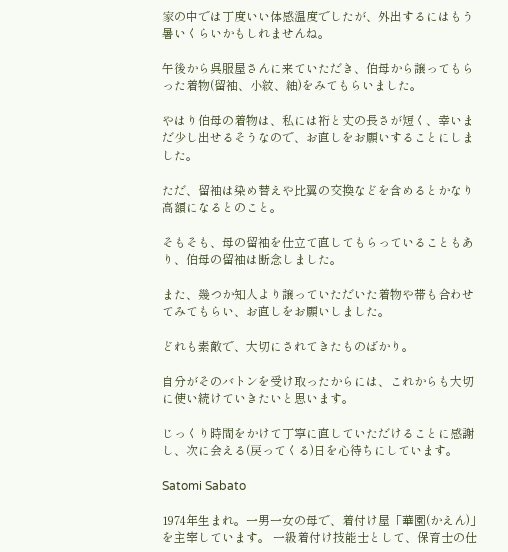家の中では丁度いい体感温度でしたが、外出するにはもう暑いくらいかもしれませんね。

午後から呉服屋さんに来ていただき、伯母から譲ってもらった着物(留袖、小紋、紬)をみてもらいました。

やはり伯母の着物は、私には裄と丈の長さが短く、幸いまだ少し出せるそうなので、お直しをお願いすることにしました。

ただ、留袖は染め替えや比翼の交換などを含めるとかなり高額になるとのこと。

そもそも、母の留袖を仕立て直してもらっていることもあり、伯母の留袖は断念しました。

また、幾つか知人より譲っていただいた着物や帯も合わせてみてもらい、お直しをお願いしました。

どれも素敵で、大切にされてきたものばかり。

自分がそのバトンを受け取ったからには、これからも大切に使い続けていきたいと思います。

じっくり時間をかけて丁寧に直していただけることに感謝し、次に会える(戻ってくる)日を心待ちにしています。

Satomi Sabato

1974年生まれ。一男一女の母で、着付け屋「華園(かえん)」を主宰しています。 一級着付け技能士として、保育士の仕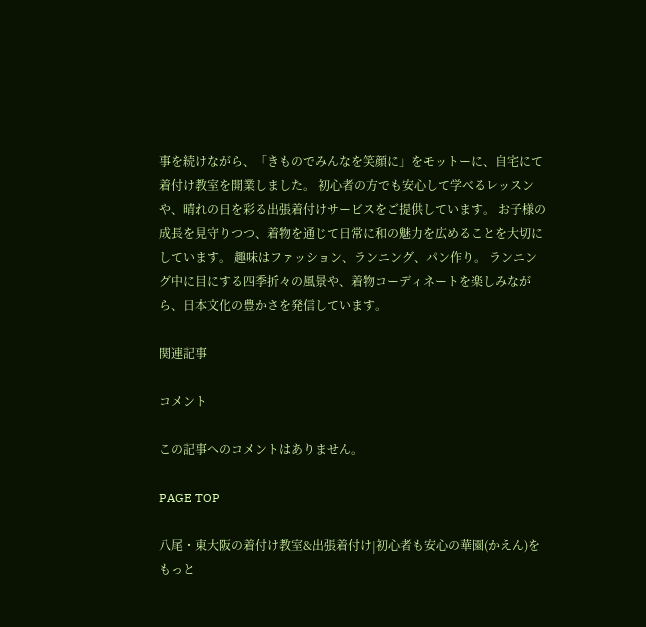事を続けながら、「きものでみんなを笑顔に」をモットーに、自宅にて着付け教室を開業しました。 初心者の方でも安心して学べるレッスンや、晴れの日を彩る出張着付けサービスをご提供しています。 お子様の成長を見守りつつ、着物を通じて日常に和の魅力を広めることを大切にしています。 趣味はファッション、ランニング、パン作り。 ランニング中に目にする四季折々の風景や、着物コーディネートを楽しみながら、日本文化の豊かさを発信しています。

関連記事

コメント

この記事へのコメントはありません。

PAGE TOP

八尾・東大阪の着付け教室&出張着付け|初心者も安心の華園(かえん)をもっと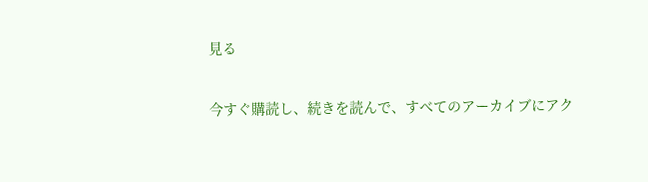見る

今すぐ購読し、続きを読んで、すべてのアーカイブにアク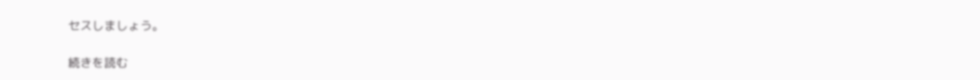セスしましょう。

続きを読む